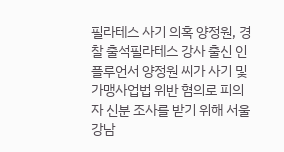필라테스 사기 의혹 양정원, 경찰 출석필라테스 강사 출신 인플루언서 양정원 씨가 사기 및 가맹사업법 위반 혐의로 피의자 신분 조사를 받기 위해 서울 강남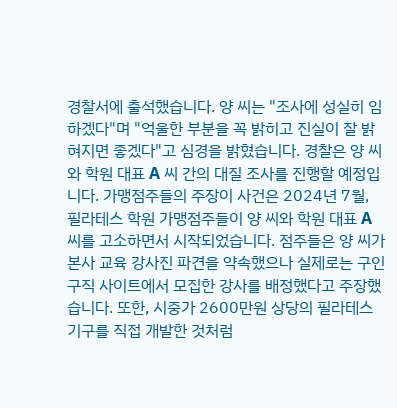경찰서에 출석했습니다. 양 씨는 "조사에 성실히 임하겠다"며 "억울한 부분을 꼭 밝히고 진실이 잘 밝혀지면 좋겠다"고 심경을 밝혔습니다. 경찰은 양 씨와 학원 대표 A 씨 간의 대질 조사를 진행할 예정입니다. 가맹점주들의 주장이 사건은 2024년 7월, 필라테스 학원 가맹점주들이 양 씨와 학원 대표 A 씨를 고소하면서 시작되었습니다. 점주들은 양 씨가 본사 교육 강사진 파견을 약속했으나 실제로는 구인구직 사이트에서 모집한 강사를 배정했다고 주장했습니다. 또한, 시중가 2600만원 상당의 필라테스 기구를 직접 개발한 것처럼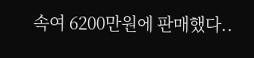속여 6200만원에 판매했다..